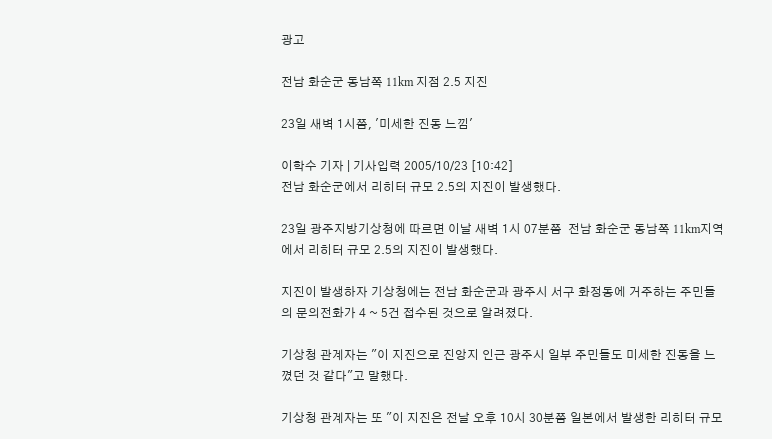광고

전남 화순군 동남쪽 11km 지점 2.5 지진

23일 새벽 1시쯤, '미세한 진동 느낌'

이학수 기자 | 기사입력 2005/10/23 [10:42]
전남 화순군에서 리히터 규모 2.5의 지진이 발생했다.

23일 광주지방기상청에 따르면 이날 새벽 1시 07분쯤  전남 화순군 동남쪽 11km지역에서 리히터 규모 2.5의 지진이 발생했다.

지진이 발생하자 기상청에는 전남 화순군과 광주시 서구 화정동에 거주하는 주민들의 문의전화가 4 ~ 5건 접수된 것으로 알려졌다.

기상청 관계자는 "이 지진으로 진앙지 인근 광주시 일부 주민들도 미세한 진동을 느꼈던 것 같다"고 말했다.

기상청 관계자는 또 "이 지진은 전날 오후 10시 30분쯤 일본에서 발생한 리히터 규모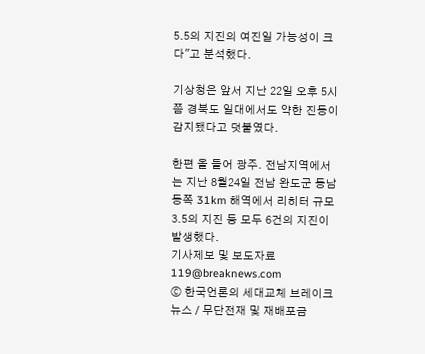5.5의 지진의 여진일 가능성이 크다"고 분석했다.

기상청은 앞서 지난 22일 오후 5시쯤 경북도 일대에서도 약한 진동이 감지됐다고 덧붙였다.

한편 올 들어 광주. 전남지역에서는 지난 8월24일 전남 완도군 동남동쪽 31km 해역에서 리히터 규모 3.5의 지진 등 모두 6건의 지진이 발생했다.
기사제보 및 보도자료 119@breaknews.com
ⓒ 한국언론의 세대교체 브레이크뉴스 / 무단전재 및 재배포금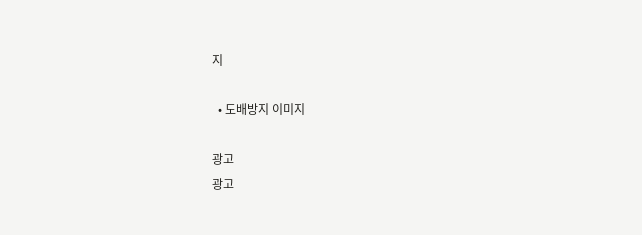지

  • 도배방지 이미지

광고
광고